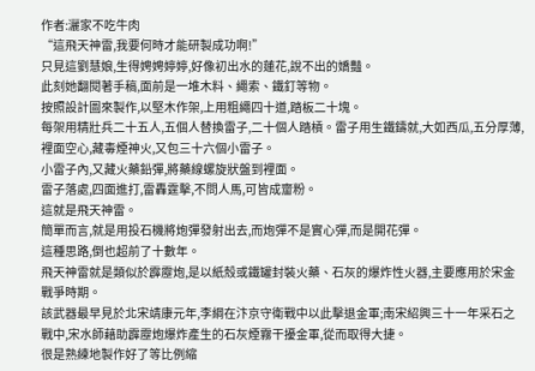作者:灑家不吃牛肉
“這飛天神雷,我要何時才能研製成功啊!”
只見這劉慧娘,生得娉娉婷婷,好像初出水的蓮花,說不出的嬌豔。
此刻她翻閱著手稿,面前是一堆木料、繩索、鐵釘等物。
按照設計圖來製作,以堅木作架,上用粗繩四十道,踏板二十塊。
每架用精壯兵二十五人,五個人替換雷子,二十個人踏槓。雷子用生鐵鑄就,大如西瓜,五分厚薄,裡面空心,藏毒煙神火,又包三十六個小雷子。
小雷子內,又藏火藥鉛彈,將藥線螺旋狀盤到裡面。
雷子落處,四面進打,雷轟霆擊,不問人馬,可皆成齏粉。
這就是飛天神雷。
簡單而言,就是用投石機將炮彈發射出去,而炮彈不是實心彈,而是開花彈。
這種思路,倒也超前了十數年。
飛天神雷就是類似於霹靂炮,是以紙殼或鐵罐封裝火藥、石灰的爆炸性火器,主要應用於宋金戰爭時期。
該武器最早見於北宋靖康元年,李綱在汴京守衛戰中以此擊退金軍;南宋紹興三十一年采石之戰中,宋水師藉助霹靂炮爆炸產生的石灰煙霧干擾金軍,從而取得大捷。
很是熟練地製作好了等比例縮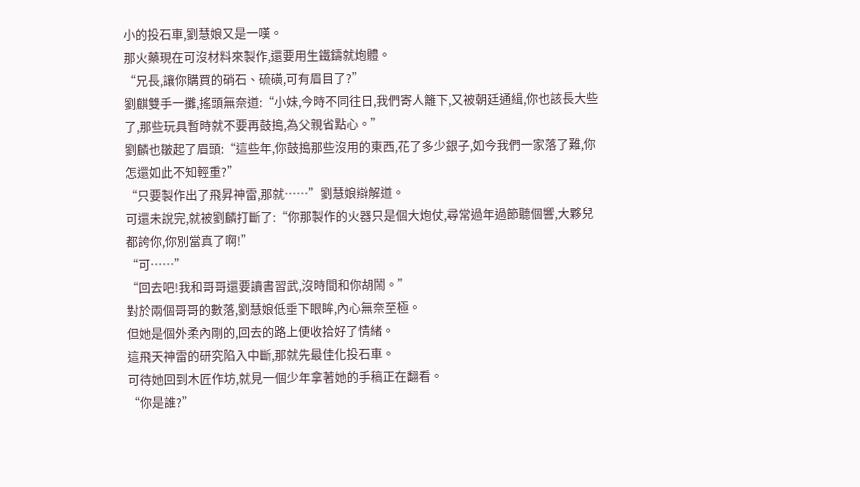小的投石車,劉慧娘又是一嘆。
那火藥現在可沒材料來製作,還要用生鐵鑄就炮體。
“兄長,讓你購買的硝石、硫磺,可有眉目了?”
劉麒雙手一攤,搖頭無奈道:“小妹,今時不同往日,我們寄人籬下,又被朝廷通緝,你也該長大些了,那些玩具暫時就不要再鼓搗,為父親省點心。”
劉麟也皺起了眉頭:“這些年,你鼓搗那些沒用的東西,花了多少銀子,如今我們一家落了難,你怎還如此不知輕重?”
“只要製作出了飛昇神雷,那就……”劉慧娘辯解道。
可還未說完,就被劉麟打斷了:“你那製作的火器只是個大炮仗,尋常過年過節聽個響,大夥兒都誇你,你別當真了啊!”
“可……”
“回去吧!我和哥哥還要讀書習武,沒時間和你胡鬧。”
對於兩個哥哥的數落,劉慧娘低垂下眼眸,內心無奈至極。
但她是個外柔內剛的,回去的路上便收拾好了情緒。
這飛天神雷的研究陷入中斷,那就先最佳化投石車。
可待她回到木匠作坊,就見一個少年拿著她的手稿正在翻看。
“你是誰?”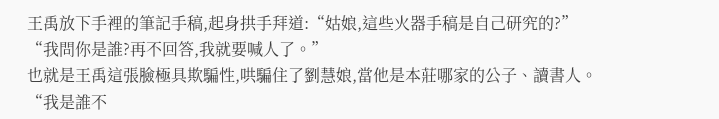王禹放下手裡的筆記手稿,起身拱手拜道:“姑娘,這些火器手稿是自己研究的?”
“我問你是誰?再不回答,我就要喊人了。”
也就是王禹這張臉極具欺騙性,哄騙住了劉慧娘,當他是本莊哪家的公子、讀書人。
“我是誰不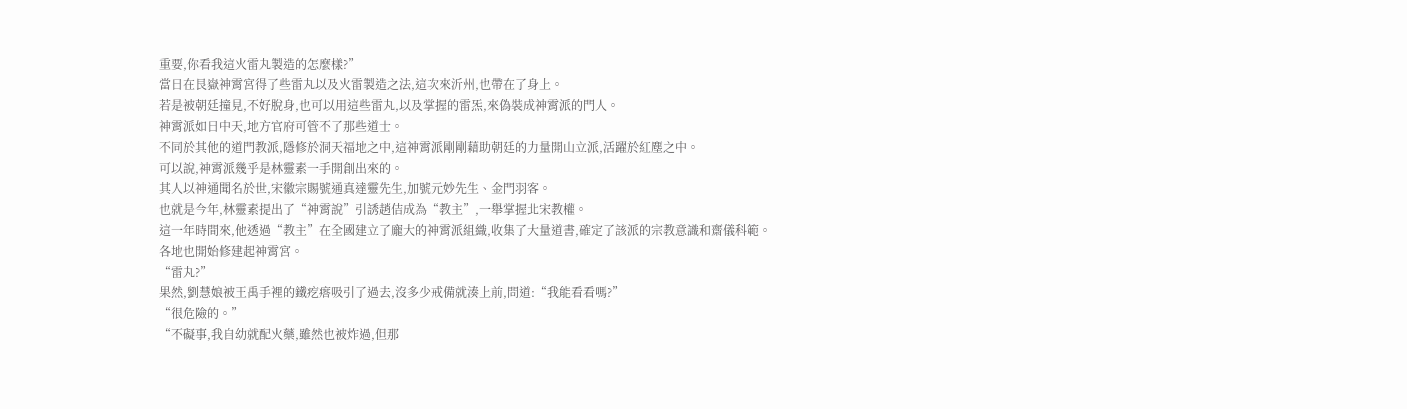重要,你看我這火雷丸製造的怎麼樣?”
當日在艮嶽神霄宮得了些雷丸以及火雷製造之法,這次來沂州,也帶在了身上。
若是被朝廷撞見,不好脫身,也可以用這些雷丸,以及掌握的雷炁,來偽裝成神霄派的門人。
神霄派如日中天,地方官府可管不了那些道士。
不同於其他的道門教派,隱修於洞天福地之中,這神霄派剛剛藉助朝廷的力量開山立派,活躍於紅塵之中。
可以說,神霄派幾乎是林靈素一手開創出來的。
其人以神通聞名於世,宋徽宗賜號通真達靈先生,加號元妙先生、金門羽客。
也就是今年,林靈素提出了“神霄說”引誘趙佶成為“教主”,一舉掌握北宋教權。
這一年時間來,他透過“教主”在全國建立了龐大的神霄派組織,收集了大量道書,確定了該派的宗教意識和齋儀科範。
各地也開始修建起神霄宮。
“雷丸?”
果然,劉慧娘被王禹手裡的鐵疙瘩吸引了過去,沒多少戒備就湊上前,問道:“我能看看嗎?”
“很危險的。”
“不礙事,我自幼就配火藥,雖然也被炸過,但那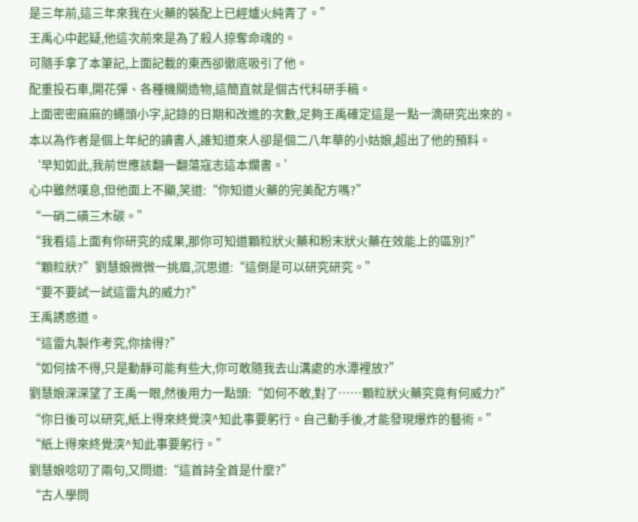是三年前,這三年來我在火藥的裝配上已經爐火純青了。”
王禹心中起疑,他這次前來是為了殺人掠奪命魂的。
可隨手拿了本筆記,上面記載的東西卻徹底吸引了他。
配重投石車,開花彈、各種機關造物,這簡直就是個古代科研手稿。
上面密密麻麻的蠅頭小字,記錄的日期和改進的次數,足夠王禹確定這是一點一滴研究出來的。
本以為作者是個上年紀的讀書人,誰知道來人卻是個二八年華的小姑娘,超出了他的預料。
‘早知如此,我前世應該翻一翻蕩寇志這本爛書。’
心中雖然嘆息,但他面上不顯,笑道:“你知道火藥的完美配方嗎?”
“一硝二磺三木碳。”
“我看這上面有你研究的成果,那你可知道顆粒狀火藥和粉末狀火藥在效能上的區別?”
“顆粒狀?”劉慧娘微微一挑眉,沉思道:“這倒是可以研究研究。”
“要不要試一試這雷丸的威力?”
王禹誘惑道。
“這雷丸製作考究,你捨得?”
“如何捨不得,只是動靜可能有些大,你可敢隨我去山溝處的水潭裡放?”
劉慧娘深深望了王禹一眼,然後用力一點頭:“如何不敢,對了……顆粒狀火藥究竟有何威力?”
“你日後可以研究,紙上得來終覺湥^知此事要躬行。自己動手後,才能發現爆炸的藝術。”
“紙上得來終覺湥^知此事要躬行。”
劉慧娘唸叨了兩句,又問道:“這首詩全首是什麼?”
“古人學問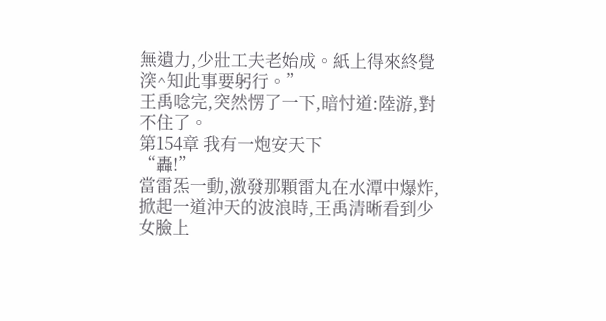無遺力,少壯工夫老始成。紙上得來終覺湥^知此事要躬行。”
王禹唸完,突然愣了一下,暗忖道:陸游,對不住了。
第154章 我有一炮安天下
“轟!”
當雷炁一動,激發那顆雷丸在水潭中爆炸,掀起一道沖天的波浪時,王禹清晰看到少女臉上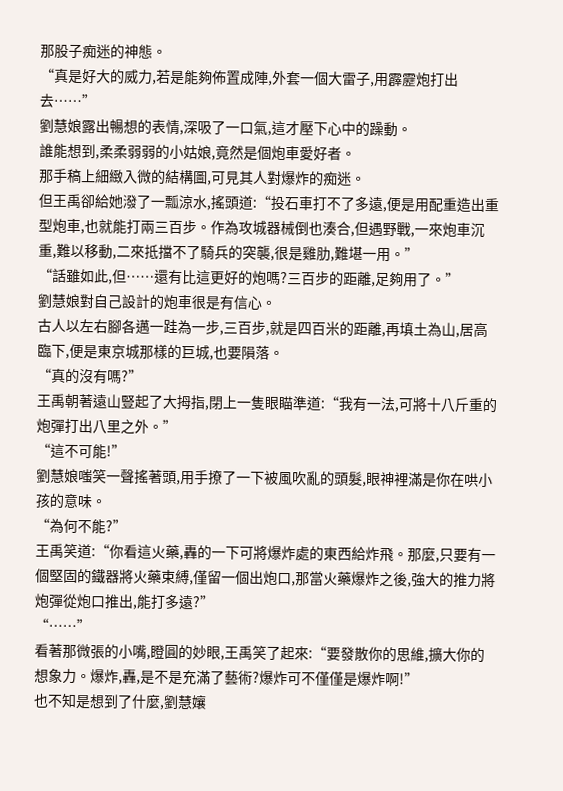那股子痴迷的神態。
“真是好大的威力,若是能夠佈置成陣,外套一個大雷子,用霹靂炮打出去……”
劉慧娘露出暢想的表情,深吸了一口氣,這才壓下心中的躁動。
誰能想到,柔柔弱弱的小姑娘,竟然是個炮車愛好者。
那手稿上細緻入微的結構圖,可見其人對爆炸的痴迷。
但王禹卻給她潑了一瓢涼水,搖頭道:“投石車打不了多遠,便是用配重造出重型炮車,也就能打兩三百步。作為攻城器械倒也湊合,但遇野戰,一來炮車沉重,難以移動,二來抵擋不了騎兵的突襲,很是雞肋,難堪一用。”
“話雖如此,但……還有比這更好的炮嗎?三百步的距離,足夠用了。”
劉慧娘對自己設計的炮車很是有信心。
古人以左右腳各邁一跬為一步,三百步,就是四百米的距離,再填土為山,居高臨下,便是東京城那樣的巨城,也要隕落。
“真的沒有嗎?”
王禹朝著遠山豎起了大拇指,閉上一隻眼瞄準道:“我有一法,可將十八斤重的炮彈打出八里之外。”
“這不可能!”
劉慧娘嗤笑一聲搖著頭,用手撩了一下被風吹亂的頭髮,眼神裡滿是你在哄小孩的意味。
“為何不能?”
王禹笑道:“你看這火藥,轟的一下可將爆炸處的東西給炸飛。那麼,只要有一個堅固的鐵器將火藥束縛,僅留一個出炮口,那當火藥爆炸之後,強大的推力將炮彈從炮口推出,能打多遠?”
“……”
看著那微張的小嘴,瞪圓的妙眼,王禹笑了起來:“要發散你的思維,擴大你的想象力。爆炸,轟,是不是充滿了藝術?爆炸可不僅僅是爆炸啊!”
也不知是想到了什麼,劉慧孃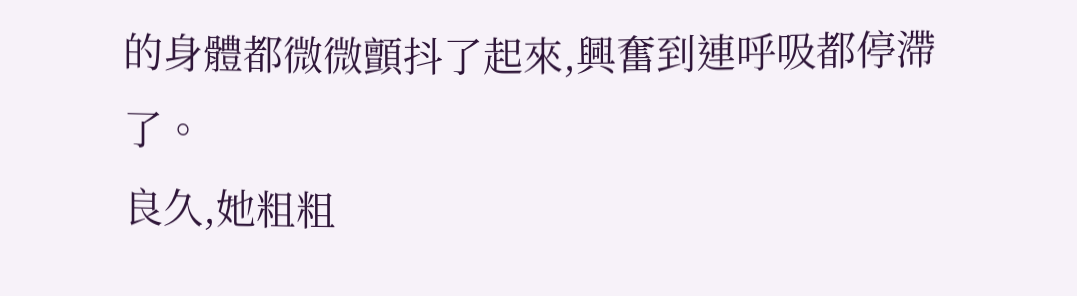的身體都微微顫抖了起來,興奮到連呼吸都停滯了。
良久,她粗粗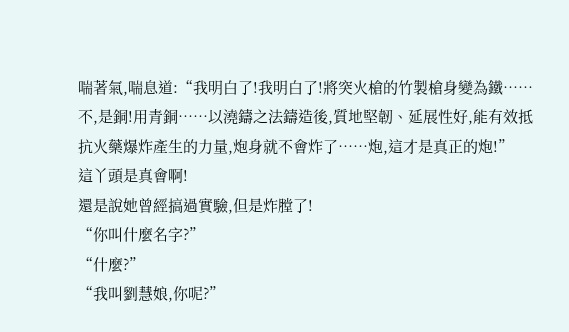喘著氣,喘息道:“我明白了!我明白了!將突火槍的竹製槍身變為鐵……不,是銅!用青銅……以澆鑄之法鑄造後,質地堅韌、延展性好,能有效抵抗火藥爆炸產生的力量,炮身就不會炸了……炮,這才是真正的炮!”
這丫頭是真會啊!
還是說她曾經搞過實驗,但是炸膛了!
“你叫什麼名字?”
“什麼?”
“我叫劉慧娘,你呢?”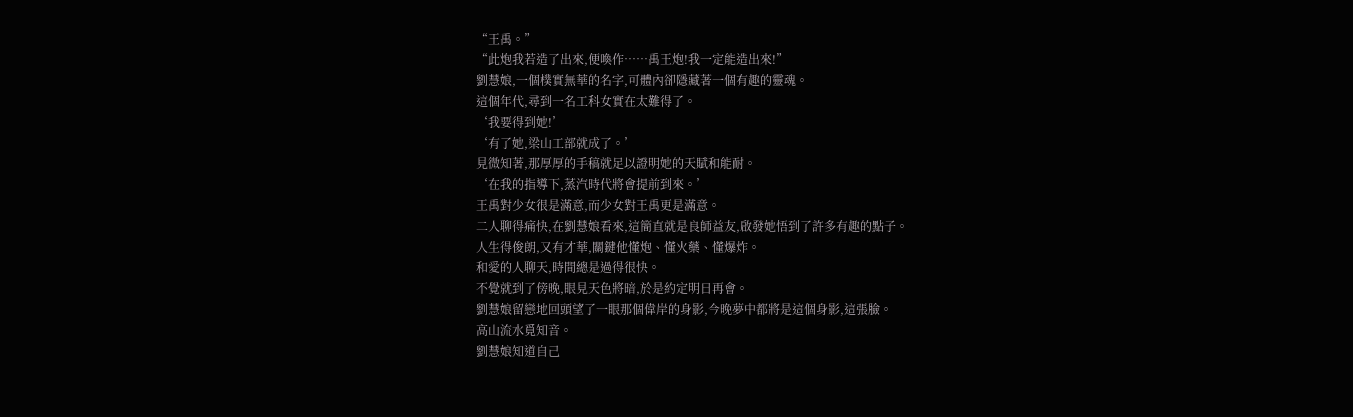“王禹。”
“此炮我若造了出來,便喚作……禹王炮!我一定能造出來!”
劉慧娘,一個樸實無華的名字,可體內卻隱藏著一個有趣的靈魂。
這個年代,尋到一名工科女實在太難得了。
‘我要得到她!’
‘有了她,梁山工部就成了。’
見微知著,那厚厚的手稿就足以證明她的天賦和能耐。
‘在我的指導下,蒸汽時代將會提前到來。’
王禹對少女很是滿意,而少女對王禹更是滿意。
二人聊得痛快,在劉慧娘看來,這簡直就是良師益友,啟發她悟到了許多有趣的點子。
人生得俊朗,又有才華,關鍵他懂炮、懂火藥、懂爆炸。
和愛的人聊天,時間總是過得很快。
不覺就到了傍晚,眼見天色將暗,於是約定明日再會。
劉慧娘留戀地回頭望了一眼那個偉岸的身影,今晚夢中都將是這個身影,這張臉。
高山流水覓知音。
劉慧娘知道自己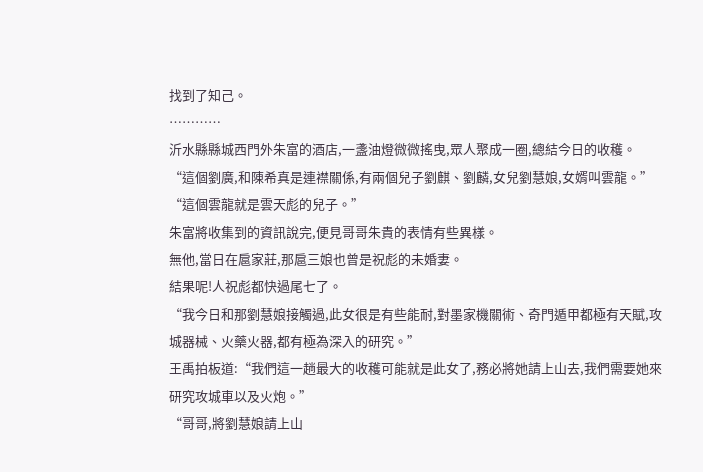找到了知己。
…………
沂水縣縣城西門外朱富的酒店,一盞油燈微微搖曳,眾人聚成一圈,總結今日的收穫。
“這個劉廣,和陳希真是連襟關係,有兩個兒子劉麒、劉麟,女兒劉慧娘,女婿叫雲龍。”
“這個雲龍就是雲天彪的兒子。”
朱富將收集到的資訊說完,便見哥哥朱貴的表情有些異樣。
無他,當日在扈家莊,那扈三娘也曾是祝彪的未婚妻。
結果呢!人祝彪都快過尾七了。
“我今日和那劉慧娘接觸過,此女很是有些能耐,對墨家機關術、奇門遁甲都極有天賦,攻城器械、火藥火器,都有極為深入的研究。”
王禹拍板道:“我們這一趟最大的收穫可能就是此女了,務必將她請上山去,我們需要她來研究攻城車以及火炮。”
“哥哥,將劉慧娘請上山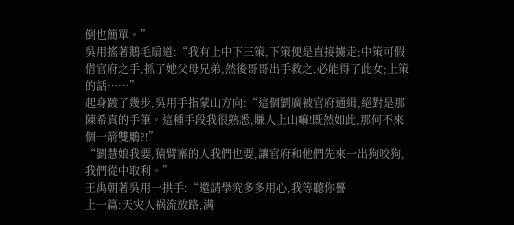倒也簡單。”
吳用搖著鵝毛扇道:“我有上中下三策,下策便是直接擄走;中策可假借官府之手,抓了她父母兄弟,然後哥哥出手救之,必能得了此女;上策的話……”
起身踱了幾步,吳用手指蒙山方向:“這個劉廣被官府通緝,絕對是那陳希真的手筆。這種手段我很熟悉,賺人上山嘛!既然如此,那何不來個一箭雙鵰?!”
“劉慧娘我要,猿臂寨的人我們也要,讓官府和他們先來一出狗咬狗,我們從中取利。”
王禹朝著吳用一拱手:“還請學究多多用心,我等聽你謩
上一篇:天灾人祸流放路,满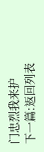门忠烈我来护
下一篇:返回列表